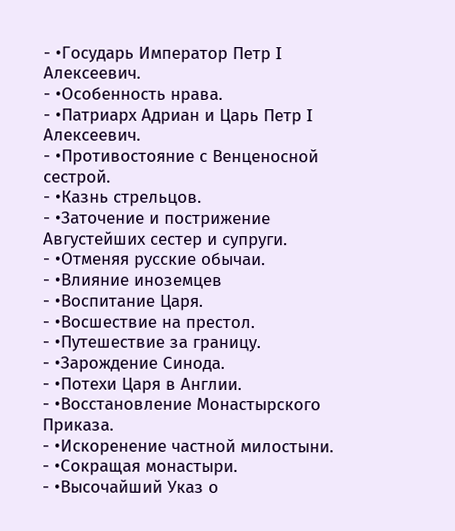- •Государь Император Петр I Алексеевич.
- •Особенность нрава.
- •Патриарх Адриан и Царь Петр I Алексеевич.
- •Противостояние с Венценосной сестрой.
- •Казнь стрельцов.
- •Заточение и пострижение Августейших сестер и супруги.
- •Отменяя русские обычаи.
- •Влияние иноземцев
- •Воспитание Царя.
- •Восшествие на престол.
- •Путешествие за границу.
- •Зарождение Синода.
- •Потехи Царя в Англии.
- •Восстановление Монастырского Приказа.
- •Искоренение частной милостыни.
- •Сокращая монастыри.
- •Высочайший Указ о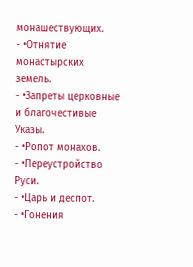монашествующих.
- •Отнятие монастырских земель.
- •Запреты церковные и благочестивые Указы.
- •Ропот монахов.
- •Переустройство Руси.
- •Царь и деспот.
- •Гонения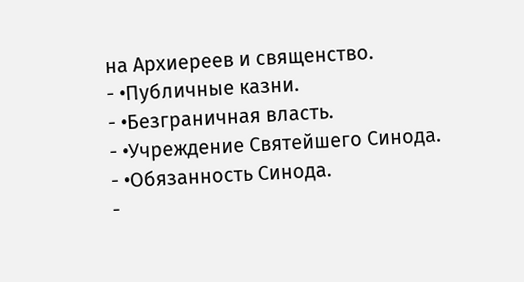на Архиереев и священство.
- •Публичные казни.
- •Безграничная власть.
- •Учреждение Святейшего Синода.
- •Обязанность Синода.
-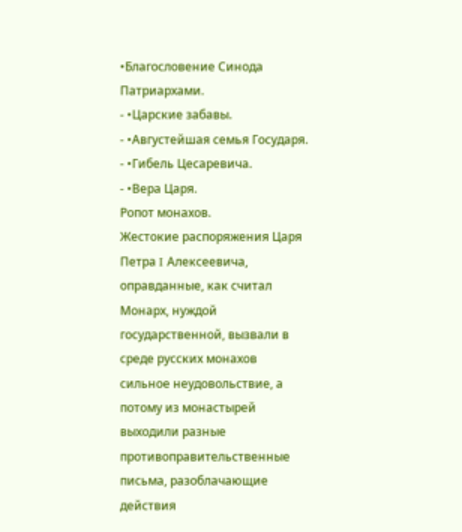•Благословение Синода Патриархами.
- •Царские забавы.
- •Августейшая семья Государя.
- •Гибель Цесаревича.
- •Вера Царя.
Ропот монахов.
Жестокие распоряжения Царя Петра I Алексеевича, оправданные, как считал Монарх, нуждой государственной, вызвали в среде русских монахов сильное неудовольствие, а потому из монастырей выходили разные противоправительственные письма, разоблачающие действия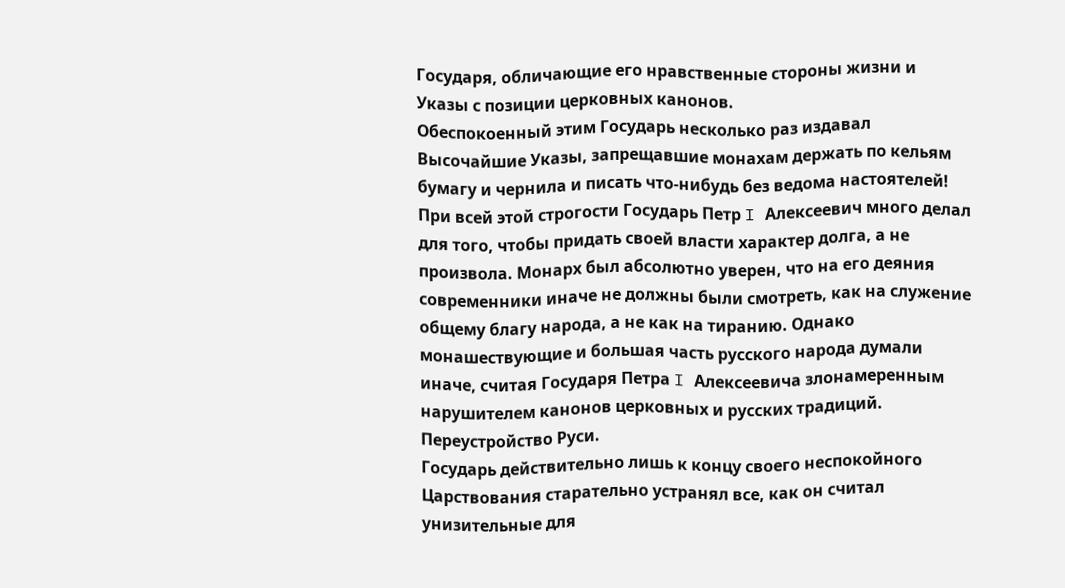Государя, обличающие его нравственные стороны жизни и Указы с позиции церковных канонов.
Обеспокоенный этим Государь несколько раз издавал Высочайшие Указы, запрещавшие монахам держать по кельям бумагу и чернила и писать что-нибудь без ведома настоятелей!
При всей этой строгости Государь Петр I Алексеевич много делал для того, чтобы придать своей власти характер долга, а не произвола. Монарх был абсолютно уверен, что на его деяния современники иначе не должны были смотреть, как на служение общему благу народа, а не как на тиранию. Однако монашествующие и большая часть русского народа думали иначе, считая Государя Петра I Алексеевича злонамеренным нарушителем канонов церковных и русских традиций.
Переустройство Руси.
Государь действительно лишь к концу своего неспокойного Царствования старательно устранял все, как он считал унизительные для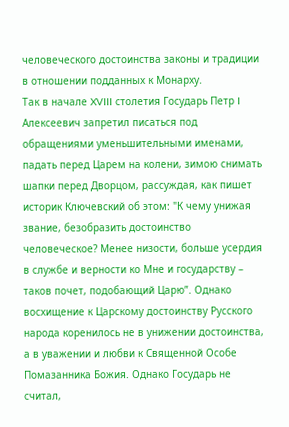человеческого достоинства законы и традиции в отношении подданных к Монарху.
Так в начале XVIII столетия Государь Петр I Алексеевич запретил писаться под обращениями уменьшительными именами, падать перед Царем на колени, зимою снимать шапки перед Дворцом, рассуждая, как пишет историк Ключевский об этом: "К чему унижая звание, безобразить достоинство человеческое? Менее низости, больше усердия в службе и верности ко Мне и государству – таков почет, подобающий Царю”. Однако восхищение к Царскому достоинству Русского народа коренилось не в унижении достоинства, а в уважении и любви к Священной Особе Помазанника Божия. Однако Государь не считал,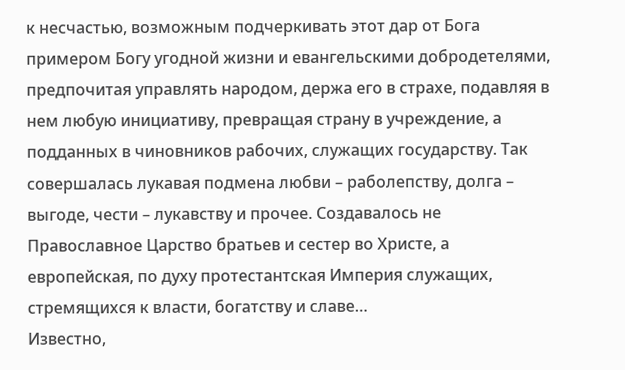к несчастью, возможным подчеркивать этот дар от Бога примером Богу угодной жизни и евангельскими добродетелями, предпочитая управлять народом, держа его в страхе, подавляя в нем любую инициативу, превращая страну в учреждение, а подданных в чиновников рабочих, служащих государству. Так совершалась лукавая подмена любви – раболепству, долга – выгоде, чести – лукавству и прочее. Создавалось не Православное Царство братьев и сестер во Христе, а европейская, по духу протестантская Империя служащих, стремящихся к власти, богатству и славе…
Известно,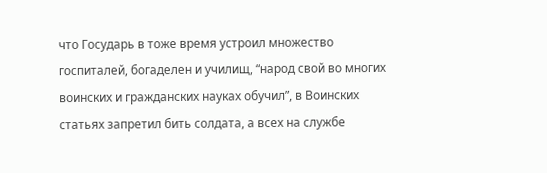что Государь в тоже время устроил множество госпиталей, богаделен и училищ, “народ свой во многих воинских и гражданских науках обучил”, в Воинских статьях запретил бить солдата, а всех на службе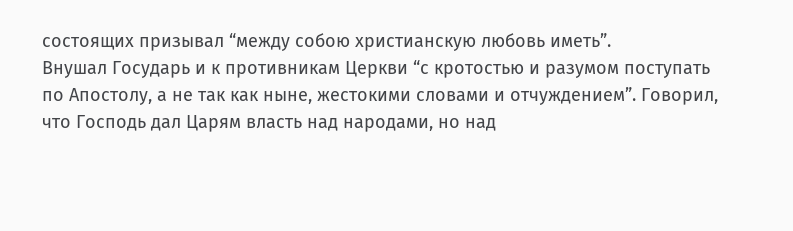состоящих призывал “между собою христианскую любовь иметь”.
Внушал Государь и к противникам Церкви “с кротостью и разумом поступать по Апостолу, а не так как ныне, жестокими словами и отчуждением”. Говорил, что Господь дал Царям власть над народами, но над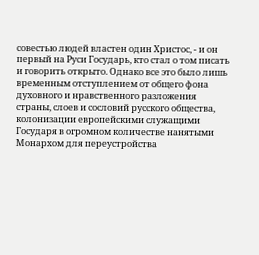совестью людей властен один Христос, - и он первый на Руси Государь, кто стал о том писать и говорить открыто. Однако все это было лишь временным отступлением от общего фона духовного и нравственного разложения страны, слоев и сословий русского общества, колонизации европейскими служащими Государя в огромном количестве нанятыми Монархом для переустройства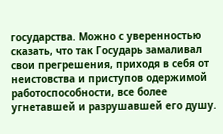государства. Можно с уверенностью сказать, что так Государь замаливал свои прегрешения, приходя в себя от неистовства и приступов одержимой работоспособности, все более угнетавшей и разрушавшей его душу.